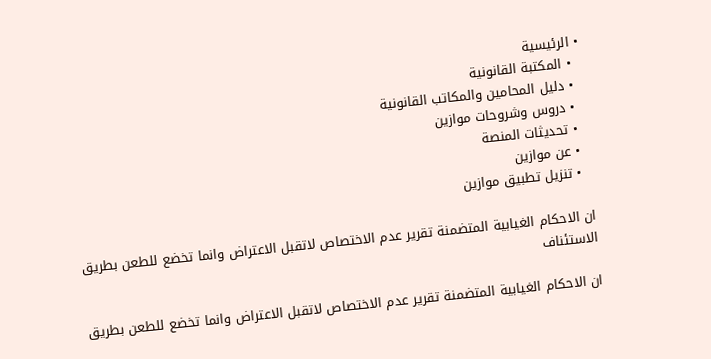• الرئيسية
  • المكتبة القانونية
  • دليل المحامين والمكاتب القانونية
  • دروس وشروحات موازين
  • تحديثات المنصة
  • عن موازين
  • تنزيل تطبيق موازين

ان الاحكام الغيابية المتضمنة تقرير عدم الاختصاص لاتقبل الاعتراض وانما تخضع للطعن بطريق الاستئناف

ان الاحكام الغيابية المتضمنة تقرير عدم الاختصاص لاتقبل الاعتراض وانما تخضع للطعن بطريق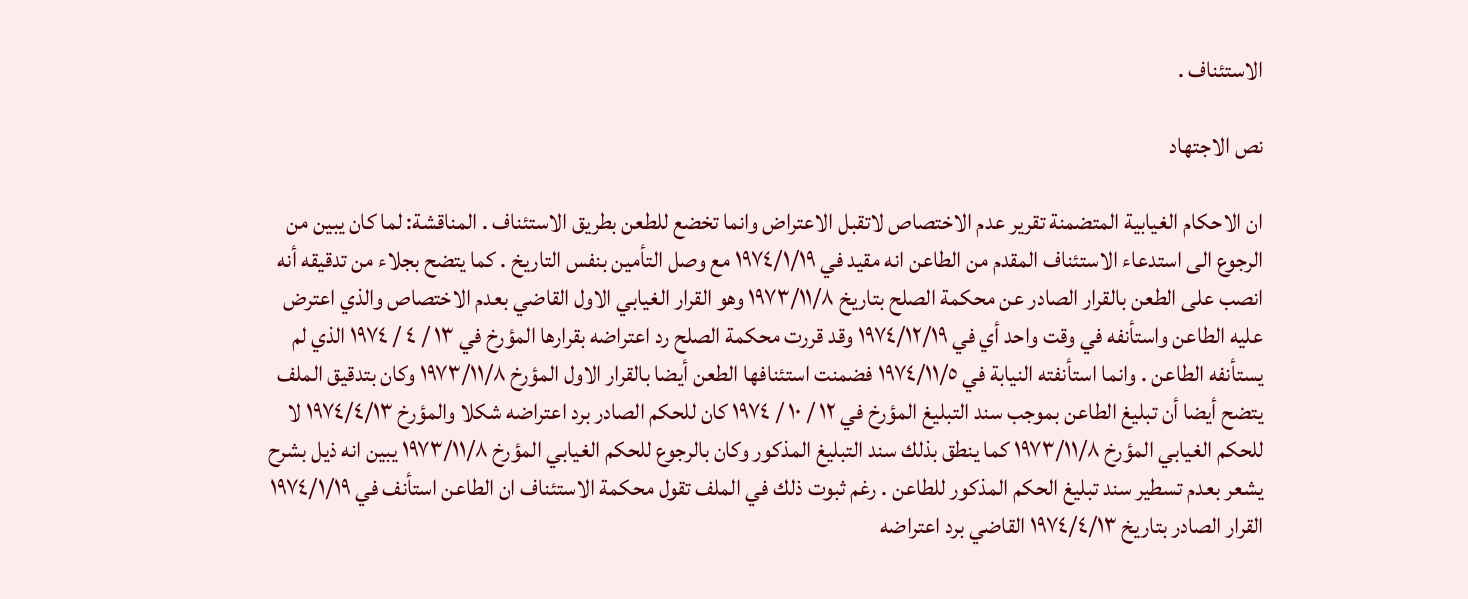الاستئناف .

نص الاجتهاد

ان الاحكام الغيابية المتضمنة تقرير عدم الاختصاص لاتقبل الاعتراض وانما تخضع للطعن بطريق الاستئناف . المناقشة: لما كان يبين من الرجوع الى استدعاء الاستئناف المقدم من الطاعن انه مقيد في ١٩٧٤/١/١٩ مع وصل التأمين بنفس التاريخ . كما يتضح بجلاء من تدقيقه أنه انصب على الطعن بالقرار الصادر عن محكمة الصلح بتاريخ ۱۹۷۳/۱۱/۸ وهو القرار الغيابي الاول القاضي بعدم الاختصاص والذي اعترض عليه الطاعن واستأنفه في وقت واحد أي في ١٩٧٤/۱۲/۱۹ وقد قررت محكمة الصلح رد اعتراضه بقرارها المؤرخ في ١٣ / ٤ / ١٩٧٤ الذي لم يستأنفه الطاعن . وانما استأنفته النيابة في ١٩٧٤/١١/٥ فضمنت استئنافها الطعن أيضا بالقرار الاول المؤرخ ۱۹۷۳/۱۱/۸ وكان بتدقيق الملف يتضح أيضا أن تبليغ الطاعن بموجب سند التبليغ المؤرخ في ١٢ / ١٠ / ١٩٧٤ كان للحكم الصادر برد اعتراضه شكلا والمؤرخ ١٩٧٤/٤/١٣ لا للحكم الغيابي المؤرخ ١٩٧٣/١١/٨ كما ينطق بذلك سند التبليغ المذكور وكان بالرجوع للحكم الغيابي المؤرخ ١٩٧٣/١١/٨ يبين انه ذيل بشرح يشعر بعدم تسطير سند تبليغ الحكم المذكور للطاعن . رغم ثبوت ذلك في الملف تقول محكمة الاستئناف ان الطاعن استأنف في ١٩٧٤/١/١٩ القرار الصادر بتاريخ ١٩٧٤/٤/١٣ القاضي برد اعتراضه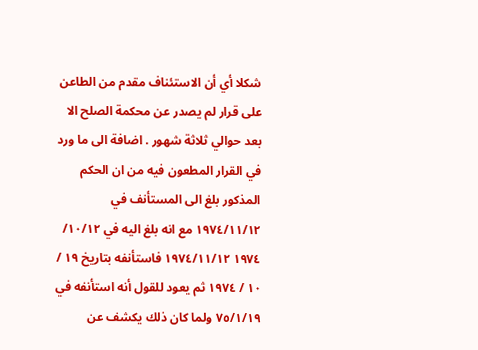شكلا أي أن الاستئناف مقدم من الطاعن على قرار لم يصدر عن محكمة الصلح الا بعد حوالي ثلاثة شهور . اضافة الى ما ورد في القرار المطعون فيه من ان الحكم المذكور بلغ الى المستأنف في ١٩٧٤/۱۱/۱۲ مع انه بلغ اليه في ١٠/١٢/ ١٩٧٤ ١٩٧٤/١١/١٢ فاستأنفه بتاريخ ١٩ / ١٠ / ١٩٧٤ ثم يعود للقول أنه استأنفه في ٧٥/١/١٩ ولما كان ذلك يكشف عن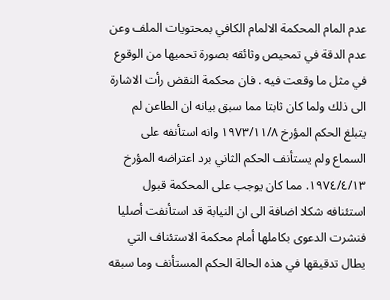عدم المام المحكمة الالمام الكافي بمحتويات الملف وعن عدم الدقة في تمحيص وثائقه بصورة تحميها من الوقوع في مثل ما وقعت فيه . فان محكمة النقض رأت الاشارة الى ذلك ولما كان ثابتا مما سبق بيانه ان الطاعن لم يتبلغ الحكم المؤرخ ١٩٧٣/١١/٨ وانه استأنفه على السماع ولم يستأنف الحكم الثاني برد اعتراضه المؤرخ ١٩٧٤/٤/١٣. مما كان يوجب على المحكمة قبول استئنافه شكلا اضافة الى ان النيابة قد استأنفت أصليا فنشرت الدعوى بكاملها أمام محكمة الاستئناف التي يطال تدقيقها في هذه الحالة الحكم المستأنف وما سبقه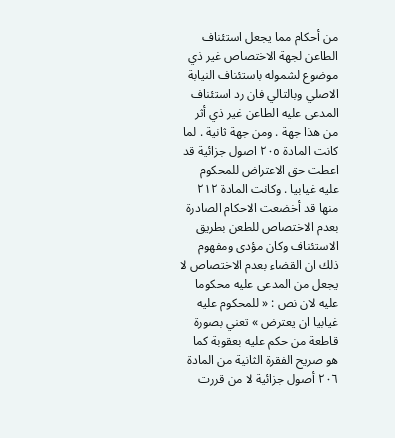من أحكام مما يجعل استئناف الطاعن لجهة الاختصاص غير ذي موضوع لشموله باستئناف النيابة الاصلي وبالتالي فان رد استئناف المدعى عليه الطاعن غير ذي أثر من هذا جهة . ومن جهة ثانية . لما كانت المادة ۲۰٥ اصول جزائية قد اعطت حق الاعتراض للمحكوم عليه غيابيا . وكانت المادة ۲۱۲ منها قد أخضعت الاحكام الصادرة بعدم الاختصاص للطعن بطريق الاستئناف وكان مؤدى ومفهوم ذلك ان القضاء بعدم الاختصاص لا يجعل من المدعى عليه محكوما عليه لان نص : « للمحكوم عليه غيابيا ان يعترض » تعني بصورة قاطعة من حكم عليه بعقوبة كما هو صريح الفقرة الثانية من المادة ۲۰٦ أصول جزائية لا من قررت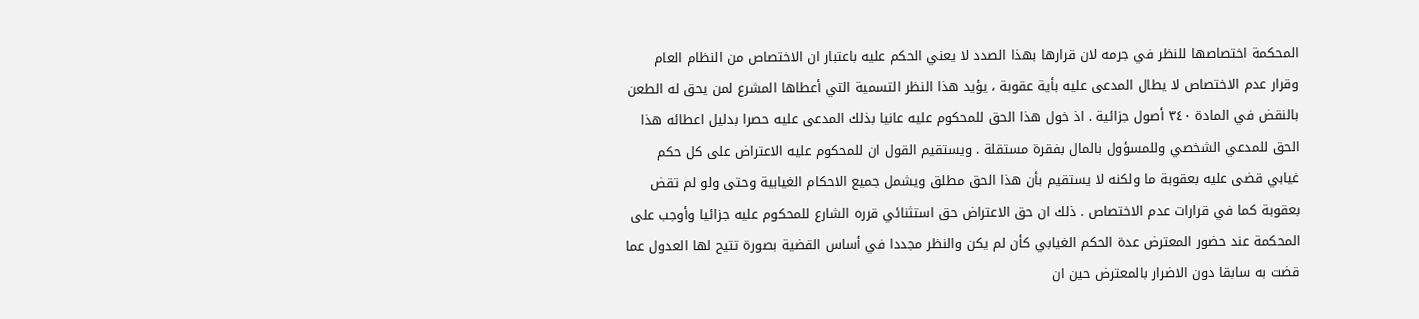المحكمة اختصاصها للنظر في جرمه لان قرارها بهذا الصدد لا يعني الحكم عليه باعتبار ان الاختصاص من النظام العام وقرار عدم الاختصاص لا يطال المدعى عليه بأية عقوبة ، يؤيد هذا النظر التسمية التي أعطاها المشرع لمن يحق له الطعن بالنقض في المادة ٣٤٠ أصول جزائية . اذ خول هذا الحق للمحكوم عليه عانيا بذلك المدعى عليه حصرا بدليل اعطائه هذا الحق للمدعي الشخصي وللمسؤول بالمال بفقرة مستقلة . ويستقيم القول ان للمحكوم عليه الاعتراض على كل حكم غيابي قضى عليه بعقوبة ما ولكنه لا يستقيم بأن هذا الحق مطلق ويشمل جميع الاحكام الغيابية وحتى ولو لم تقض بعقوبة كما في قرارات عدم الاختصاص . ذلك ان حق الاعتراض حق استثنائي قرره الشارع للمحكوم عليه جزائيا وأوجب على المحكمة عند حضور المعترض عدة الحكم الغيابي كأن لم يكن والنظر مجددا في أساس القضية بصورة تتيح لها العدول عما قضت به سابقا دون الاضرار بالمعترض حين ان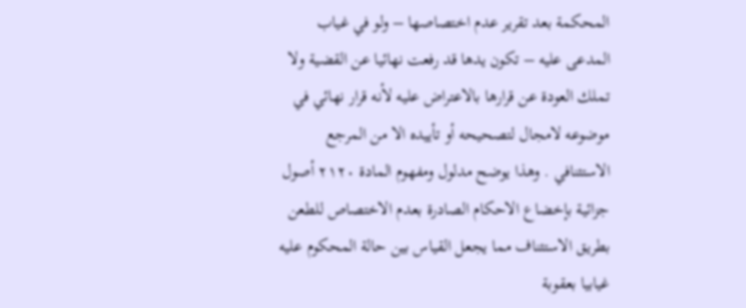المحكمة بعد تقرير عدم اختصاصها – ولو في غياب المدعى عليه – تكون يدها قد رفعت نهائيا عن القضية ولا تملك العودة عن قرارها بالاعتراض عليه لأنه قرار نهائي في موضوعه لامجال لتصحيحه أو تأييده الا من المرجع الاستئنافي . وهذا يوضح مدلول ومفهوم المادة ۲۱۲۰ أصول جزائية بإخضاع الاحكام الصادرة بعدم الاختصاص للطعن بطريق الاستئناف مما يجعل القياس بين حالة المحكوم عليه غيابيا بعقوبة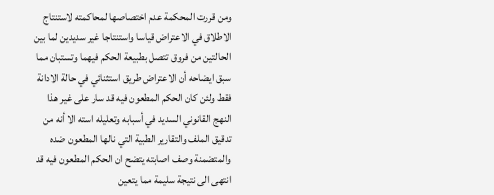ومن قررت المحكمة عدم اختصاصها لمحاكمته لاستنتاج الاطلاق في الاعتراض قياسا واستنتاجا غير سديدين لما بين الحالتين من فروق تتصل بطبيعة الحكم فيهما وتستبان مما سبق ايضاحه أن الاعتراض طريق استثنائي في حالة الادانة فقط ولئن كان الحكم المطعون فيه قد سار على غير هذا النهج القانوني السديد في أسبابه وتعليله استه الا أنه من تدقيق الملف والتقارير الطبية التي نالها المطعون ضده والمتضمنة وصف اصابته يتضح ان الحكم المطعون فيه قد انتهى الى نتيجة سليمة مما يتعين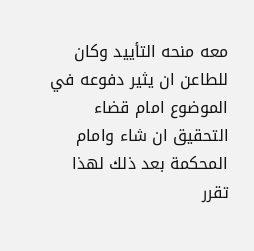معه منحه التأييد وكان للطاعن ان يثير دفوعه في الموضوع امام قضاء التحقيق ان شاء وامام المحكمة بعد ذلك لهذا تقرر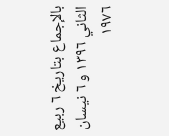بالإجماع بتاريخ ٦ ربيع الثاني ١٣٩٦ و ٦ نيسان ١٩٧٦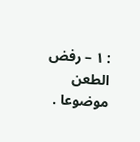: ۱ – رفض الطعن موضوعا .